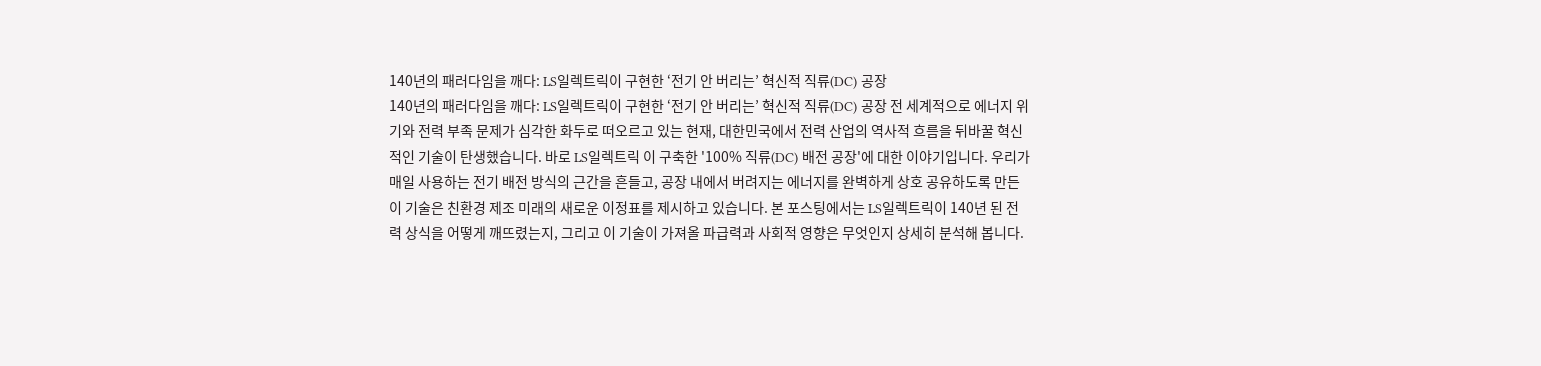140년의 패러다임을 깨다: LS일렉트릭이 구현한 ‘전기 안 버리는’ 혁신적 직류(DC) 공장
140년의 패러다임을 깨다: LS일렉트릭이 구현한 ‘전기 안 버리는’ 혁신적 직류(DC) 공장 전 세계적으로 에너지 위기와 전력 부족 문제가 심각한 화두로 떠오르고 있는 현재, 대한민국에서 전력 산업의 역사적 흐름을 뒤바꿀 혁신적인 기술이 탄생했습니다. 바로 LS일렉트릭 이 구축한 '100% 직류(DC) 배전 공장'에 대한 이야기입니다. 우리가 매일 사용하는 전기 배전 방식의 근간을 흔들고, 공장 내에서 버려지는 에너지를 완벽하게 상호 공유하도록 만든 이 기술은 친환경 제조 미래의 새로운 이정표를 제시하고 있습니다. 본 포스팅에서는 LS일렉트릭이 140년 된 전력 상식을 어떻게 깨뜨렸는지, 그리고 이 기술이 가져올 파급력과 사회적 영향은 무엇인지 상세히 분석해 봅니다.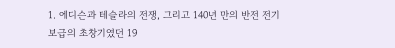1. 에디슨과 테슬라의 전쟁, 그리고 140년 만의 반전 전기 보급의 초창기였던 19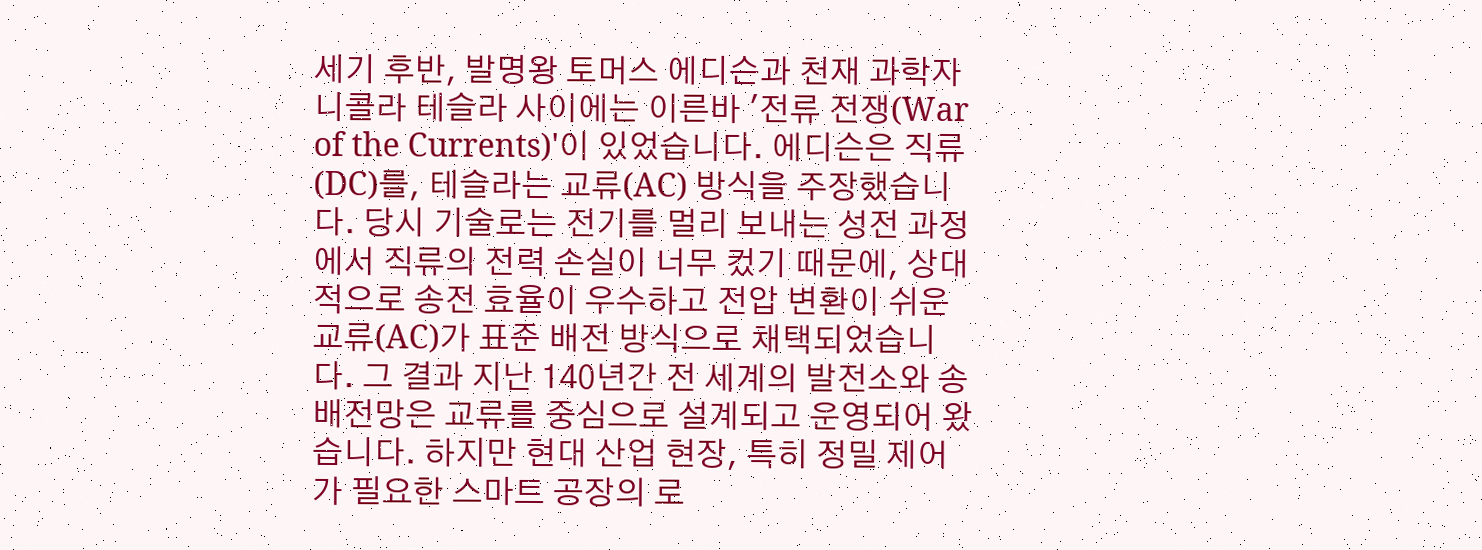세기 후반, 발명왕 토머스 에디슨과 천재 과학자 니콜라 테슬라 사이에는 이른바 '전류 전쟁(War of the Currents)'이 있었습니다. 에디슨은 직류(DC)를, 테슬라는 교류(AC) 방식을 주장했습니다. 당시 기술로는 전기를 멀리 보내는 성전 과정에서 직류의 전력 손실이 너무 컸기 때문에, 상대적으로 송전 효율이 우수하고 전압 변환이 쉬운 교류(AC)가 표준 배전 방식으로 채택되었습니다. 그 결과 지난 140년간 전 세계의 발전소와 송배전망은 교류를 중심으로 설계되고 운영되어 왔습니다. 하지만 현대 산업 현장, 특히 정밀 제어가 필요한 스마트 공장의 로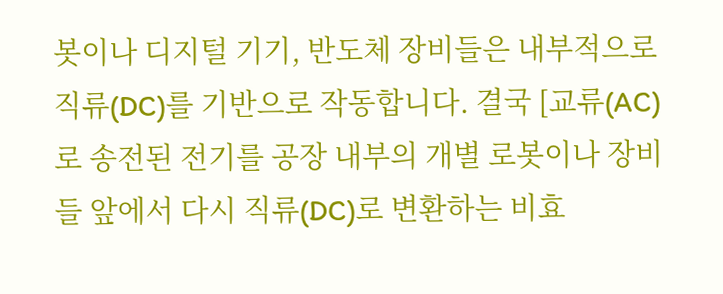봇이나 디지털 기기, 반도체 장비들은 내부적으로 직류(DC)를 기반으로 작동합니다. 결국 [교류(AC)로 송전된 전기를 공장 내부의 개별 로봇이나 장비들 앞에서 다시 직류(DC)로 변환하는 비효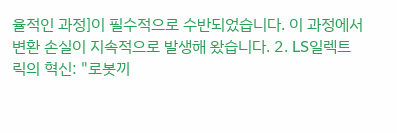율적인 과정]이 필수적으로 수반되었습니다. 이 과정에서 변환 손실이 지속적으로 발생해 왔습니다. 2. LS일렉트릭의 혁신: "로봇끼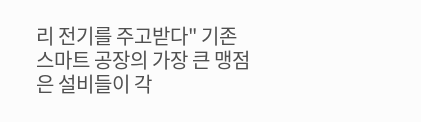리 전기를 주고받다" 기존 스마트 공장의 가장 큰 맹점은 설비들이 각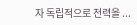자 독립적으로 전력을 ...